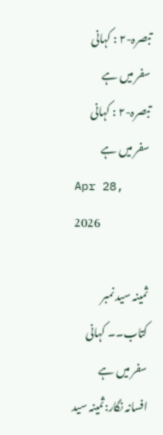تبصرہ-۲ : کہانی سفر میں ہے
تبصرہ-۲ : کہانی سفر میں ہے
Apr 28, 2026

ثمینہ سید نمبر
کتاب۔۔ کہانی سفر میں ہے
افسانہ نگار:ثمینہ سید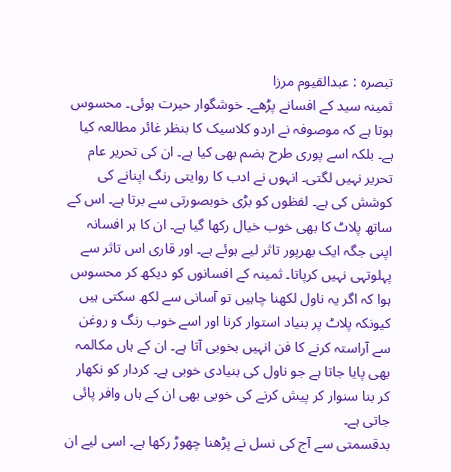تبصرہ : عبدالقیوم مرزا
ثمینہ سید کے افسانے پڑھے۔ خوشگوار حیرت ہوئی۔ محسوس ہوتا ہے کہ موصوفہ نے اردو کلاسیک کا بنظر غائر مطالعہ کیا ہے۔ بلکہ اسے پوری طرح ہضم بھی کیا ہے۔ ان کی تحریر عام تحریر نہیں لگتی۔ انہوں نے ادب کا روایتی رنگ اپنانے کی کوشش کی ہے۔ لفظوں کو بڑی خوبصورتی سے برتا ہے۔ اس کے ساتھ پلاٹ کا بھی خوب خیال رکھا گیا ہے۔ ان کا ہر افسانہ اپنی جگہ ایک بھرپور تاثر لیے ہوئے ہے۔ اور قاری اس تاثر سے پہلوتہی نہیں کرپاتا۔ ثمینہ کے افسانوں کو دیکھ کر محسوس ہوا کہ اگر یہ ناول لکھنا چاہیں تو آسانی سے لکھ سکتی ہیں کیونکہ پلاٹ پر بنیاد استوار کرنا اور اسے خوب رنگ و روغن سے آراستہ کرنے کا فن انہیں بخوبی آتا ہے۔ ان کے ہاں مکالمہ بھی پایا جاتا ہے جو ناول کی بنیادی خوبی ہے۔ کردار کو نکھار کر بنا سنوار کر پیش کرنے کی خوبی بھی ان کے ہاں وافر پائی جاتی ہے۔
بدقسمتی سے آج کی نسل نے پڑھنا چھوڑ رکھا ہے۔ اسی لیے ان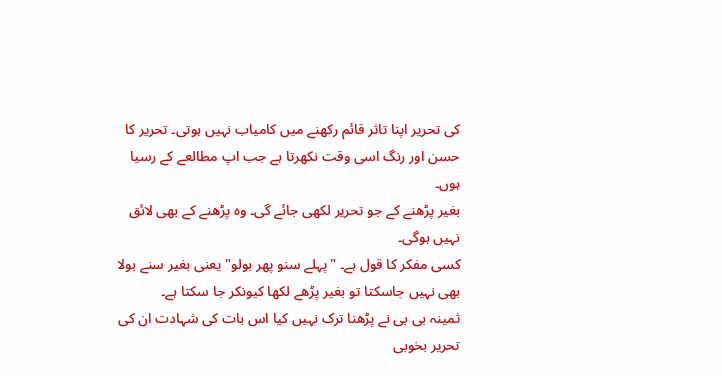کی تحریر اپنا تاثر قائم رکھنے میں کامیاب نہیں ہوتی۔ تحریر کا حسن اور رنگ اسی وقت نکھرتا ہے جب اپ مطالعے کے رسیا ہوں۔
بغیر پڑھنے کے جو تحریر لکھی جائے گی۔ وہ پڑھنے کے بھی لائق نہیں ہوگی۔
کسی مفکر کا قول ہے۔ "پہلے سنو پھر بولو" یعنی بغیر سنے بولا بھی نہیں جاسکتا تو بغیر پڑھے لکھا کیونکر جا سکتا ہے۔
ثمینہ بی بی نے پڑھنا ترک نہیں کیا اس بات کی شہادت ان کی تحریر بخوبی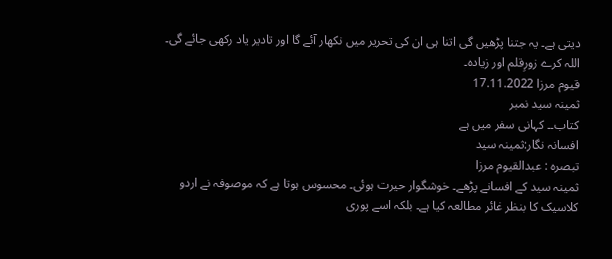دیتی ہے۔ یہ جتنا پڑھیں گی اتنا ہی ان کی تحریر میں نکھار آئے گا اور تادیر یاد رکھی جائے گی۔
اللہ کرے زورِقلم اور زیادہ۔
قیوم مرزا 17.11.2022
ثمینہ سید نمبر
کتاب۔۔ کہانی سفر میں ہے
افسانہ نگار:ثمینہ سید
تبصرہ : عبدالقیوم مرزا
ثمینہ سید کے افسانے پڑھے۔ خوشگوار حیرت ہوئی۔ محسوس ہوتا ہے کہ موصوفہ نے اردو کلاسیک کا بنظر غائر مطالعہ کیا ہے۔ بلکہ اسے پوری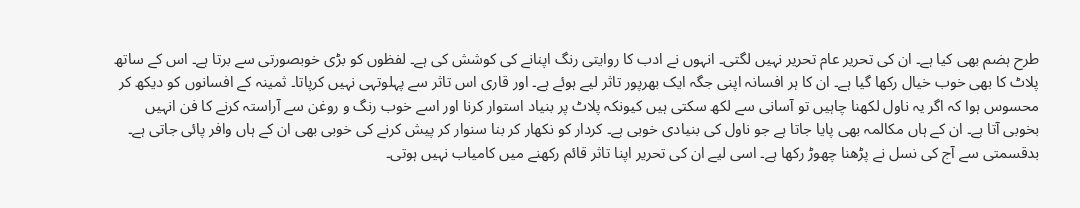طرح ہضم بھی کیا ہے۔ ان کی تحریر عام تحریر نہیں لگتی۔ انہوں نے ادب کا روایتی رنگ اپنانے کی کوشش کی ہے۔ لفظوں کو بڑی خوبصورتی سے برتا ہے۔ اس کے ساتھ پلاٹ کا بھی خوب خیال رکھا گیا ہے۔ ان کا ہر افسانہ اپنی جگہ ایک بھرپور تاثر لیے ہوئے ہے۔ اور قاری اس تاثر سے پہلوتہی نہیں کرپاتا۔ ثمینہ کے افسانوں کو دیکھ کر محسوس ہوا کہ اگر یہ ناول لکھنا چاہیں تو آسانی سے لکھ سکتی ہیں کیونکہ پلاٹ پر بنیاد استوار کرنا اور اسے خوب رنگ و روغن سے آراستہ کرنے کا فن انہیں بخوبی آتا ہے۔ ان کے ہاں مکالمہ بھی پایا جاتا ہے جو ناول کی بنیادی خوبی ہے۔ کردار کو نکھار کر بنا سنوار کر پیش کرنے کی خوبی بھی ان کے ہاں وافر پائی جاتی ہے۔
بدقسمتی سے آج کی نسل نے پڑھنا چھوڑ رکھا ہے۔ اسی لیے ان کی تحریر اپنا تاثر قائم رکھنے میں کامیاب نہیں ہوتی۔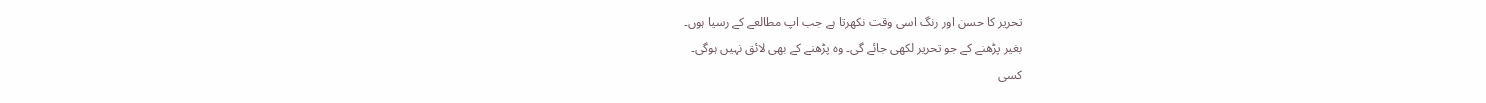تحریر کا حسن اور رنگ اسی وقت نکھرتا ہے جب اپ مطالعے کے رسیا ہوں۔
بغیر پڑھنے کے جو تحریر لکھی جائے گی۔ وہ پڑھنے کے بھی لائق نہیں ہوگی۔
کسی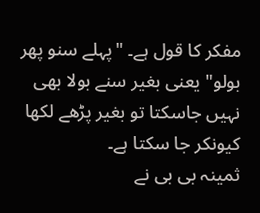مفکر کا قول ہے۔ "پہلے سنو پھر بولو" یعنی بغیر سنے بولا بھی نہیں جاسکتا تو بغیر پڑھے لکھا کیونکر جا سکتا ہے۔
ثمینہ بی بی نے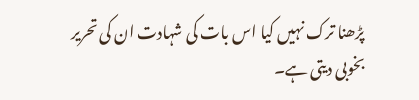پڑھنا ترک نہیں کیا اس بات کی شہادت ان کی تحریر بخوبی دیتی ہے۔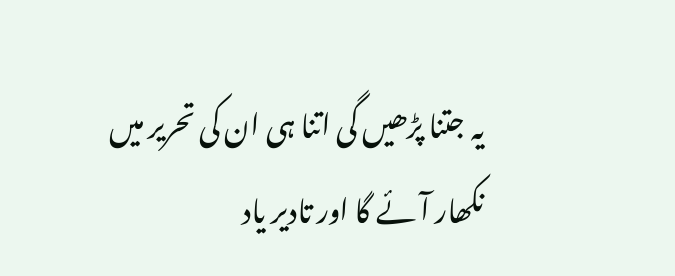یہ جتنا پڑھیں گی اتنا ہی ان کی تحریر میں نکھار آئے گا اور تادیر یاد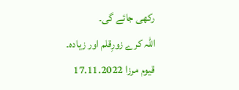رکھی جائے گی۔
اللہ کرے زورِقلم اور زیادہ۔
قیوم مرزا 17.11.2022